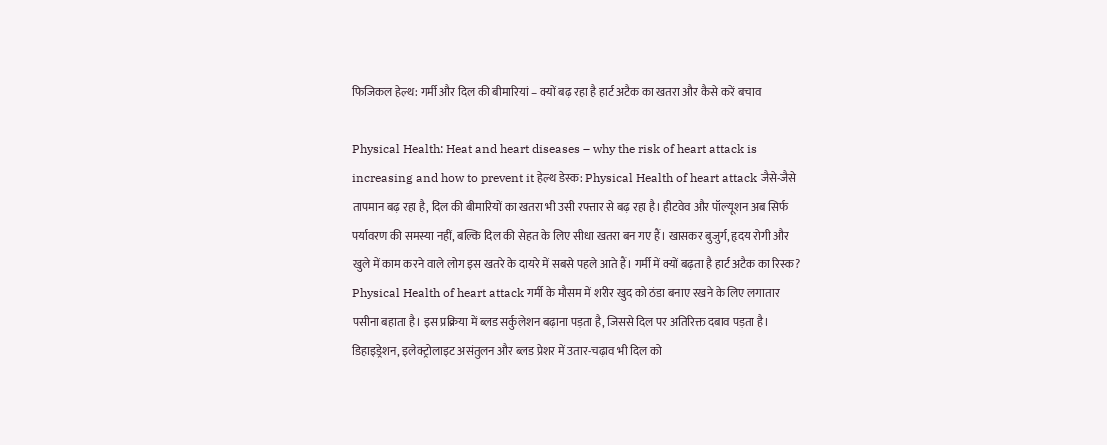फिजिकल हेल्थ: गर्मी और दिल की बीमारियां – क्यों बढ़ रहा है हार्ट अटैक का खतरा और कैसे करें बचाव

Physical Health: Heat and heart diseases – why the risk of heart attack is increasing and how to prevent it हेल्थ डेस्क: Physical Health of heart attack जैसे-जैसे तापमान बढ़ रहा है, दिल की बीमारियों का खतरा भी उसी रफ्तार से बढ़ रहा है। हीटवेव और पॉल्यूशन अब सिर्फ पर्यावरण की समस्या नहीं, बल्कि दिल की सेहत के लिए सीधा खतरा बन गए हैं। खासकर बुजुर्ग, हृदय रोगी और खुले में काम करने वाले लोग इस खतरे के दायरे में सबसे पहले आते हैं। गर्मी में क्यों बढ़ता है हार्ट अटैक का रिस्क? Physical Health of heart attack गर्मी के मौसम में शरीर खुद को ठंडा बनाए रखने के लिए लगातार पसीना बहाता है। इस प्रक्रिया में ब्लड सर्कुलेशन बढ़ाना पड़ता है, जिससे दिल पर अतिरिक्त दबाव पड़ता है। डिहाइड्रेशन, इलेक्ट्रोलाइट असंतुलन और ब्लड प्रेशर में उतार-चढ़ाव भी दिल को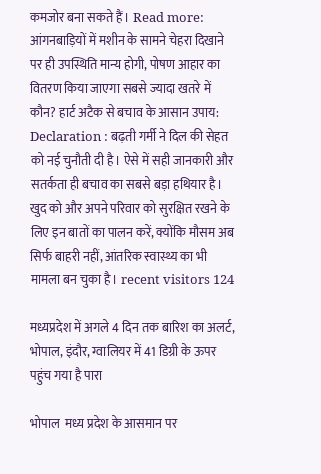कमजोर बना सकते हैं। Read more: आंगनबाड़ियों में मशीन के सामने चेहरा दिखाने पर ही उपस्थिति मान्य होगी, पोषण आहार का वितरण किया जाएगा सबसे ज्यादा खतरे में कौन? हार्ट अटैक से बचाव के आसान उपाय: Declaration : बढ़ती गर्मी ने दिल की सेहत को नई चुनौती दी है। ऐसे में सही जानकारी और सतर्कता ही बचाव का सबसे बड़ा हथियार है। खुद को और अपने परिवार को सुरक्षित रखने के लिए इन बातों का पालन करें, क्योंकि मौसम अब सिर्फ बाहरी नहीं, आंतरिक स्वास्थ्य का भी मामला बन चुका है। recent visitors 124

मध्यप्रदेश में अगले 4 दिन तक बारिश का अलर्ट, भोपाल, इंदौर, ग्वालियर में 41 डिग्री के ऊपर पहुंच गया है पारा

भोपाल  मध्य प्रदेश के आसमान पर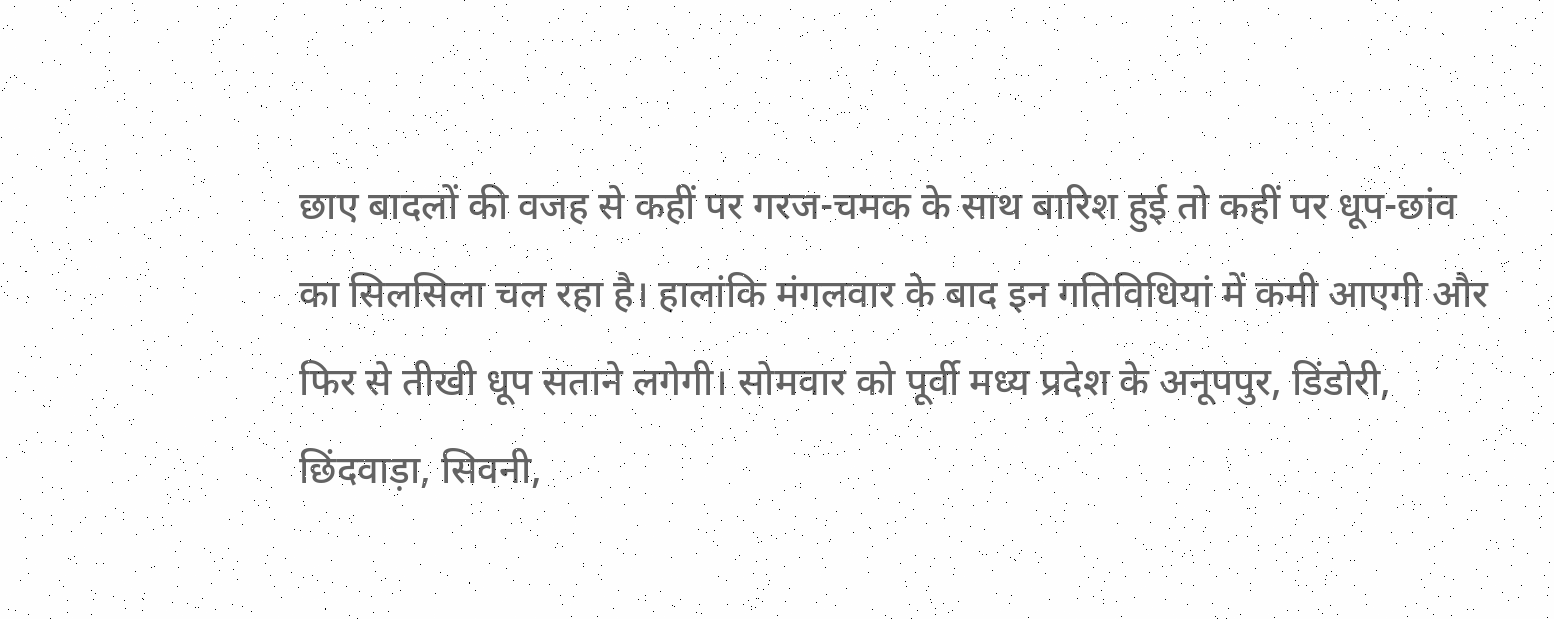छाए बादलों की वजह से कहीं पर गरज-चमक के साथ बारिश हुई तो कहीं पर धूप-छांव का सिलसिला चल रहा है। हालांकि मंगलवार के बाद इन गतिविधियां में कमी आएगी और फिर से तीखी धूप सताने लगेगी। सोमवार को पूर्वी मध्य प्रदेश के अनूपपुर, डिंडोरी, छिंदवाड़ा, सिवनी,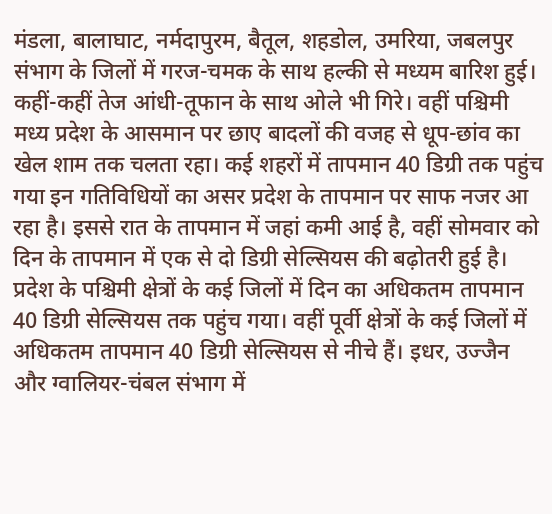मंडला, बालाघाट, नर्मदापुरम, बैतूल, शहडोल, उमरिया, जबलपुर संभाग के जिलों में गरज-चमक के साथ हल्की से मध्यम बारिश हुई। कहीं-कहीं तेज आंधी-तूफान के साथ ओले भी गिरे। वहीं पश्चिमी मध्य प्रदेश के आसमान पर छाए बादलों की वजह से धूप-छांव का खेल शाम तक चलता रहा। कई शहरों में तापमान 40 डिग्री तक पहुंच गया इन गतिविधियों का असर प्रदेश के तापमान पर साफ नजर आ रहा है। इससे रात के तापमान में जहां कमी आई है, वहीं सोमवार को दिन के तापमान में एक से दो डिग्री सेल्सियस की बढ़ोतरी हुई है। प्रदेश के पश्चिमी क्षेत्रों के कई जिलों में दिन का अधिकतम तापमान 40 डिग्री सेल्सियस तक पहुंच गया। वहीं पूर्वी क्षेत्रों के कई जिलों में अधिकतम तापमान 40 डिग्री सेल्सियस से नीचे हैं। इधर, उज्जैन और ग्वालियर-चंबल संभाग में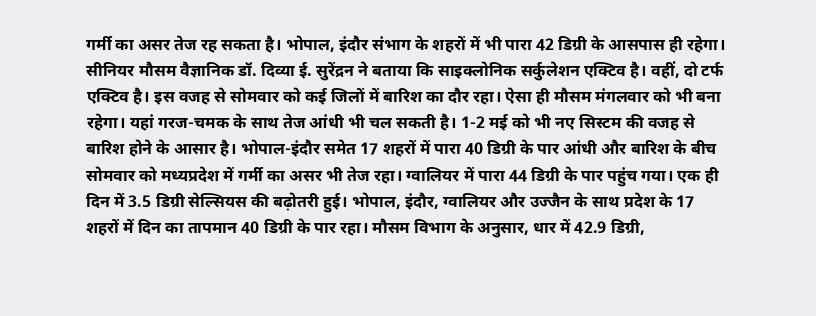गर्मी का असर तेज रह सकता है। भोपाल, इंदौर संभाग के शहरों में भी पारा 42 डिग्री के आसपास ही रहेगा। सीनियर मौसम वैज्ञानिक डॉ. दिव्या ई. सुरेंद्रन ने बताया कि साइक्लोनिक सर्कुलेशन एक्टिव है। वहीं, दो टर्फ एक्टिव है। इस वजह से सोमवार को कई जिलों में बारिश का दौर रहा। ऐसा ही मौसम मंगलवार को भी बना रहेगा। यहां गरज-चमक के साथ तेज आंधी भी चल सकती है। 1-2 मई को भी नए सिस्टम की वजह से बारिश होने के आसार है। भोपाल-इंदौर समेत 17 शहरों में पारा 40 डिग्री के पार आंधी और बारिश के बीच सोमवार को मध्यप्रदेश में गर्मी का असर भी तेज रहा। ग्वालियर में पारा 44 डिग्री के पार पहुंच गया। एक ही दिन में 3.5 डिग्री सेल्सियस की बढ़ोतरी हुई। भोपाल, इंदौर, ग्वालियर और उज्जैन के साथ प्रदेश के 17 शहरों में दिन का तापमान 40 डिग्री के पार रहा। मौसम विभाग के अनुसार, धार में 42.9 डिग्री,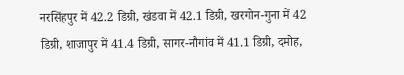नरसिंहपुर में 42.2 डिग्री, खंडवा में 42.1 डिग्री, खरगोन-गुना में 42 डिग्री, शाजापुर में 41.4 डिग्री, सागर-नौगांव में 41.1 डिग्री, दमोह,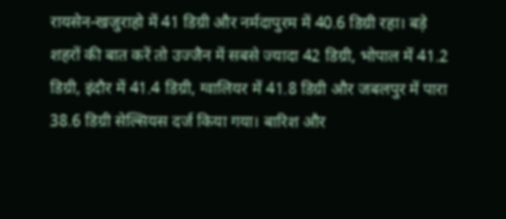रायसेन-खजुराहो में 41 डिग्री और नर्मदापुरम में 40.6 डिग्री रहा। बड़े शहरों की बात करें तो उज्जैन में सबसे ज्यादा 42 डिग्री, भोपाल में 41.2 डिग्री, इंदौर में 41.4 डिग्री, ग्वालियर में 41.8 डिग्री और जबलपुर में पारा 38.6 डिग्री सेल्सियस दर्ज किया गया। बारिश और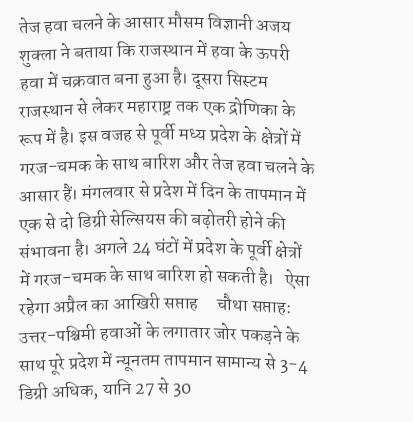तेज हवा चलने के आसार मौसम विज्ञानी अजय शुक्ला ने बताया कि राजस्थान में हवा के ऊपरी हवा में चक्रवात बना हुआ है। दूसरा सिस्टम राजस्थान से लेकर महाराष्ट्र तक एक द्रोणिका के रूप में है। इस वजह से पूर्वी मध्य प्रदेश के क्षेत्रों में गरज-चमक के साथ बारिश और तेज हवा चलने के आसार हैं। मंगलवार से प्रदेश में दिन के तापमान में एक से दो डिग्री सेल्सियस की बढ़ोतरी होने की संभावना है। अगले 24 घंटों में प्रदेश के पूर्वी क्षेत्रों में गरज-चमक के साथ बारिश हो सकती है।   ऐसा रहेगा अप्रैल का आखिरी सप्ताह     चौथा सप्ताह: उत्तर-पश्चिमी हवाओं के लगातार जोर पकड़ने के साथ पूरे प्रदेश में न्यूनतम तापमान सामान्य से 3-4 डिग्री अधिक, यानि 27 से 30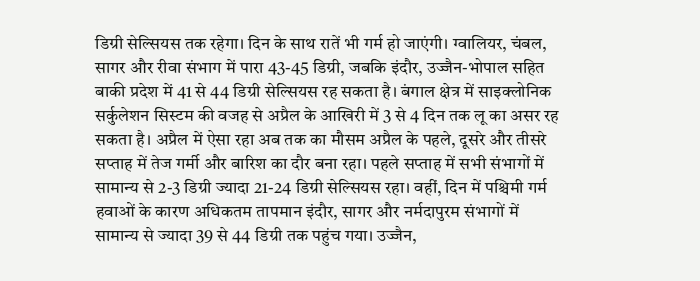डिग्री सेल्सियस तक रहेगा। दिन के साथ रातें भी गर्म हो जाएंगी। ग्वालियर, चंबल, सागर और रीवा संभाग में पारा 43-45 डिग्री, जबकि इंदौर, उज्जैन-भोपाल सहित बाकी प्रदेश में 41 से 44 डिग्री सेल्सियस रह सकता है। बंगाल क्षेत्र में साइक्लोनिक सर्कुलेशन सिस्टम की वजह से अप्रैल के आखिरी में 3 से 4 दिन तक लू का असर रह सकता है। अप्रैल में ऐसा रहा अब तक का मौसम अप्रैल के पहले, दूसरे और तीसरे सप्ताह में तेज गर्मी और बारिश का दौर बना रहा। पहले सप्ताह में सभी संभागों में सामान्य से 2-3 डिग्री ज्यादा 21-24 डिग्री सेल्सियस रहा। वहीं, दिन में पश्चिमी गर्म हवाओं के कारण अधिकतम तापमान इंदौर, सागर और नर्मदापुरम संभागों में सामान्य से ज्यादा 39 से 44 डिग्री तक पहुंच गया। उज्जैन,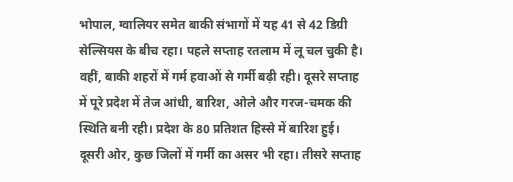भोपाल, ग्वालियर समेत बाकी संभागों में यह 41 से 42 डिग्री सेल्सियस के बीच रहा। पहले सप्ताह रतलाम में लू चल चुकी है। वहीं, बाकी शहरों में गर्म हवाओं से गर्मी बढ़ी रही। दूसरे सप्ताह में पूरे प्रदेश में तेज आंधी, बारिश, ओले और गरज-चमक की स्थिति बनी रही। प्रदेश के 80 प्रतिशत हिस्से में बारिश हुई। दूसरी ओर, कुछ जिलों में गर्मी का असर भी रहा। तीसरे सप्ताह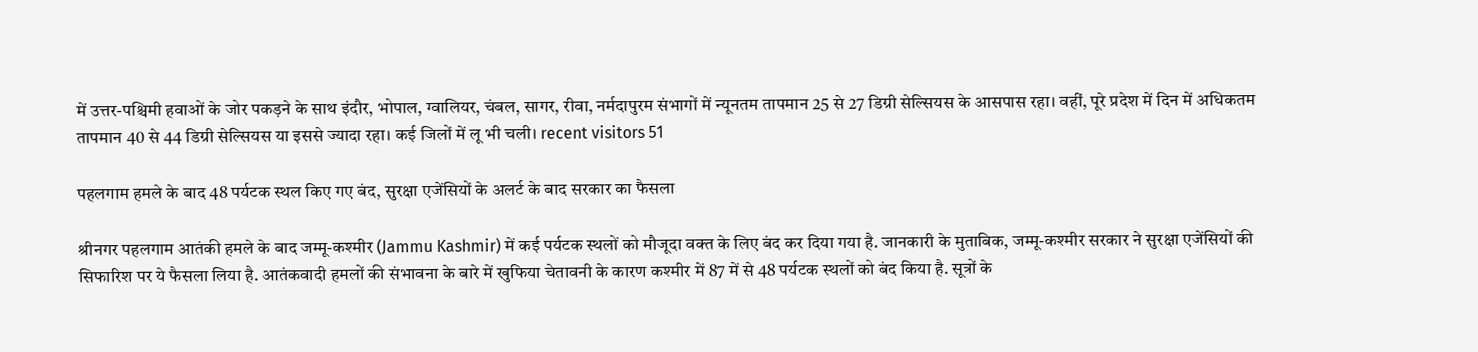में उत्तर-पश्चिमी हवाओं के जोर पकड़ने के साथ इंदौर, भोपाल, ग्वालियर, चंबल, सागर, रीवा, नर्मदापुरम संभागों में न्यूनतम तापमान 25 से 27 डिग्री सेल्सियस के आसपास रहा। वहीं, पूरे प्रदेश में दिन में अधिकतम तापमान 40 से 44 डिग्री सेल्सियस या इससे ज्यादा रहा। कई जिलों में लू भी चली। recent visitors 51

पहलगाम हमले के बाद 48 पर्यटक स्थल किए गए बंद, सुरक्षा एजेंसियों के अलर्ट के बाद सरकार का फैसला

श्रीनगर पहलगाम आतंकी हमले के बाद जम्मू-कश्मीर (Jammu Kashmir) में कई पर्यटक स्थलों को मौजूदा वक्त के लिए बंद कर दिया गया है. जानकारी के मुताबिक, जम्मू-कश्मीर सरकार ने सुरक्षा एजेंसियों की सिफारिश पर ये फैसला लिया है. आतंकवादी हमलों की संभावना के बारे में खुफिया चेतावनी के कारण कश्मीर में 87 में से 48 पर्यटक स्थलों को बंद किया है. सूत्रों के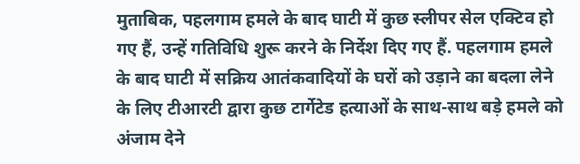मुताबिक, पहलगाम हमले के बाद घाटी में कुछ स्लीपर सेल एक्टिव हो गए हैं, उन्हें गतिविधि शुरू करने के निर्देश दिए गए हैं. पहलगाम हमले के बाद घाटी में सक्रिय आतंकवादियों के घरों को उड़ाने का बदला लेने के लिए टीआरटी द्वारा कुछ टार्गेटेड हत्याओं के साथ-साथ बड़े हमले को अंजाम देने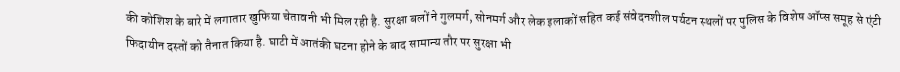की कोशिश के बारे में लगातार खुफिया चेतावनी भी मिल रही है. सुरक्षा बलों ने गुलमर्ग, सोनमर्ग और लेक इलाकों सहित कई संवेदनशील पर्यटन स्थलों पर पुलिस के विशेष ऑप्स समूह से एंटी फिदायीन दस्तों को तैनात किया है. घाटी में आतंकी घटना होने के बाद सामान्य तौर पर सुरक्षा भी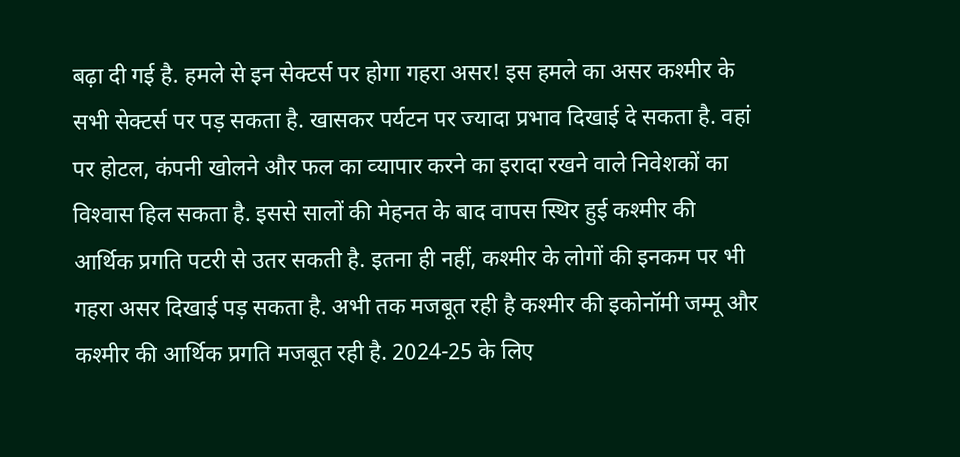बढ़ा दी गई है. हमले से इन सेक्‍टर्स पर होगा गहरा असर! इस हमले का असर कश्‍मीर के सभी सेक्‍टर्स पर पड़ सकता है. खासकर पर्यटन पर ज्‍यादा प्रभाव दिखाई दे सकता है. वहां पर होटल, कंपनी खोलने और फल का व्‍यापार करने का इरादा रखने वाले निवेशकों का विश्‍वास हिल सकता है. इससे सालों की मेहनत के बाद वापस स्थिर हुई कश्‍मीर की आर्थिक प्रगति पटरी से उतर सकती है. इतना ही नहीं, कश्‍मीर के लोगों की इनकम पर भी गहरा असर दिखाई पड़ सकता है. अभी तक मजबूत रही है कश्‍मीर की इकोनॉमी जम्मू और कश्मीर की आर्थिक प्रगति मजबूत रही है. 2024-25 के लिए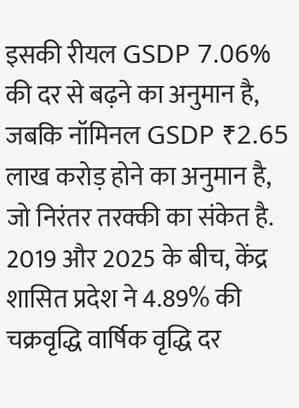इसकी रीयल GSDP 7.06% की दर से बढ़ने का अनुमान है, जबकि नॉमिनल GSDP ₹2.65 लाख करोड़ होने का अनुमान है, जो निरंतर तरक्‍की का संकेत है. 2019 और 2025 के बीच, केंद्र शासित प्रदेश ने 4.89% की चक्रवृद्धि वार्षिक वृद्धि दर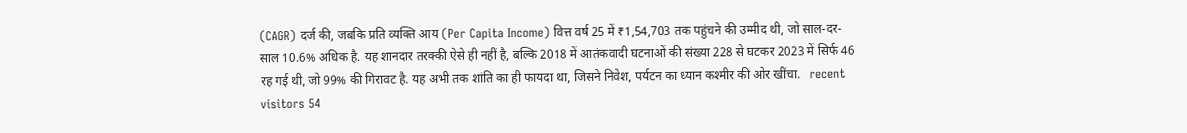(CAGR) दर्ज की, जबकि प्रति व्यक्ति आय (Per Capita Income) वित्त वर्ष 25 में ₹1,54,703 तक पहुंचने की उम्मीद थी, जो साल-दर-साल 10.6% अधिक है. यह शानदार तरक्‍की ऐसे ही नहीं है, बल्कि 2018 में आतंकवादी घटनाओं की संख्या 228 से घटकर 2023 में सिर्फ 46 रह गई थी, जो 99% की गिरावट है. यह अभी तक शांति का ही फायदा था, जिसने निवेश, पर्यटन का ध्‍यान कश्‍मीर की ओर खींचा.   recent visitors 54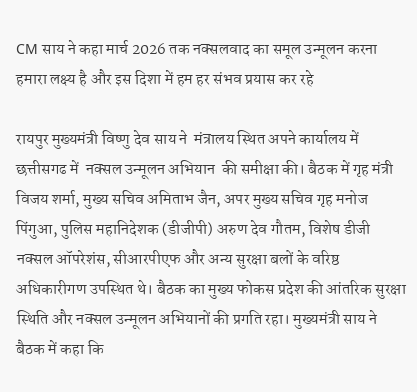CM साय ने कहा मार्च 2026 तक नक्सलवाद का समूल उन्मूलन करना हमारा लक्ष्य है और इस दिशा में हम हर संभव प्रयास कर रहे

रायपुर मुख्यमंत्री विष्णु देव साय ने  मंत्रालय स्थित अपने कार्यालय में छत्तीसगढ में  नक्सल उन्मूलन अभियान  की समीक्षा की। बैठक में गृह मंत्री विजय शर्मा, मुख्य सचिव अमिताभ जैन, अपर मुख्य सचिव गृह मनोज पिंगुआ, पुलिस महानिदेशक (डीजीपी) अरुण देव गौतम, विशेष डीजी नक्सल ऑपरेशंस, सीआरपीएफ और अन्य सुरक्षा बलों के वरिष्ठ अधिकारीगण उपस्थित थे। बैठक का मुख्य फोकस प्रदेश की आंतरिक सुरक्षा स्थिति और नक्सल उन्मूलन अभियानों की प्रगति रहा। मुख्यमंत्री साय ने बैठक में कहा कि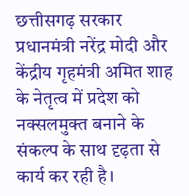छत्तीसगढ़ सरकार प्रधानमंत्री नरेंद्र मोदी और केंद्रीय गृहमंत्री अमित शाह के नेतृत्व में प्रदेश को नक्सलमुक्त बनाने के संकल्प के साथ दृढ़ता से कार्य कर रही है।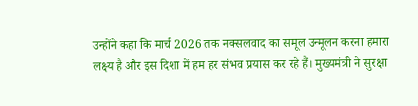उन्होंने कहा कि मार्च 2026 तक नक्सलवाद का समूल उन्मूलन करना हमारा लक्ष्य है और इस दिशा में हम हर संभव प्रयास कर रहे हैं। मुख्यमंत्री ने सुरक्षा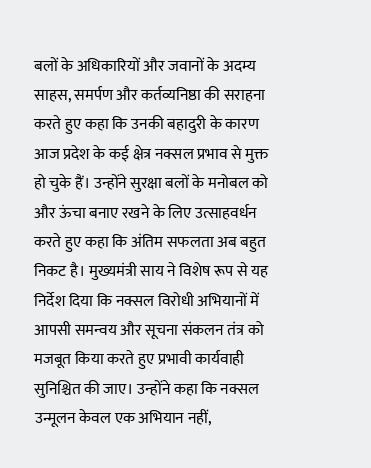बलों के अधिकारियों और जवानों के अदम्य साहस, समर्पण और कर्तव्यनिष्ठा की सराहना करते हुए कहा कि उनकी बहादुरी के कारण आज प्रदेश के कई क्षेत्र नक्सल प्रभाव से मुक्त हो चुके हैं। उन्होंने सुरक्षा बलों के मनोबल को और ऊंचा बनाए रखने के लिए उत्साहवर्धन करते हुए कहा कि अंतिम सफलता अब बहुत निकट है। मुख्यमंत्री साय ने विशेष रूप से यह निर्देश दिया कि नक्सल विरोधी अभियानों में आपसी समन्वय और सूचना संकलन तंत्र को मजबूत किया करते हुए प्रभावी कार्यवाही सुनिश्चित की जाए। उन्होंने कहा कि नक्सल उन्मूलन केवल एक अभियान नहीं,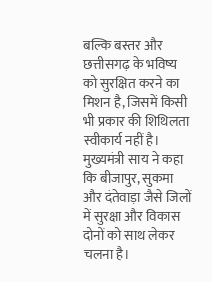बल्कि बस्तर और छत्तीसगढ़ के भविष्य को सुरक्षित करने का मिशन है, जिसमें किसी भी प्रकार की शिथिलता स्वीकार्य नहीं है। मुख्यमंत्री साय ने कहा कि बीजापुर, सुकमा और दंतेवाड़ा जैसे जिलों में सुरक्षा और विकास दोनों को साथ लेकर चलना है।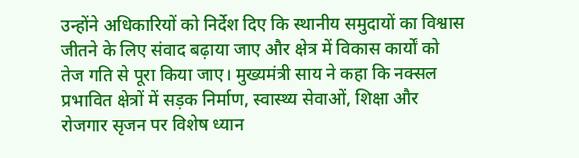उन्होंने अधिकारियों को निर्देश दिए कि स्थानीय समुदायों का विश्वास जीतने के लिए संवाद बढ़ाया जाए और क्षेत्र में विकास कार्यों को तेज गति से पूरा किया जाए। मुख्यमंत्री साय ने कहा कि नक्सल प्रभावित क्षेत्रों में सड़क निर्माण, स्वास्थ्य सेवाओं, शिक्षा और रोजगार सृजन पर विशेष ध्यान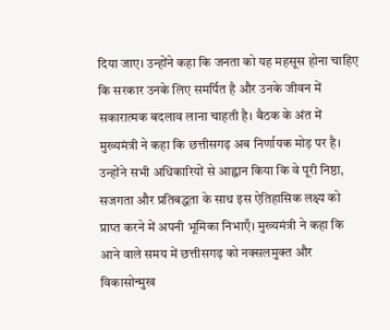दिया जाए। उन्होंने कहा कि जनता को यह महसूस होना चाहिए कि सरकार उनके लिए समर्पित है और उनके जीवन में सकारात्मक बदलाव लाना चाहती है। बैठक के अंत में मुख्यमंत्री ने कहा कि छत्तीसगढ़ अब निर्णायक मोड़ पर है। उन्होंने सभी अधिकारियों से आह्वान किया कि वे पूरी निष्ठा, सजगता और प्रतिबद्धता के साथ इस ऐतिहासिक लक्ष्य को प्राप्त करने में अपनी भूमिका निभाएँ। मुख्यमंत्री ने कहा कि आने वाले समय में छत्तीसगढ़ को नक्सलमुक्त और विकासोन्मुख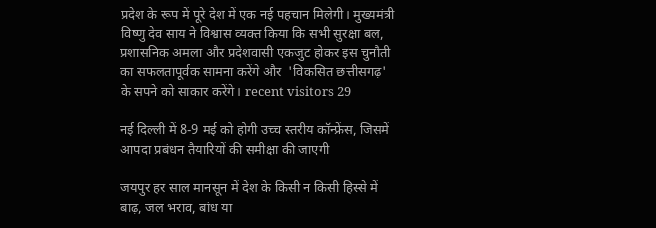प्रदेश के रूप में पूरे देश में एक नई पहचान मिलेगी। मुख्यमंत्री विष्णु देव साय ने विश्वास व्यक्त किया कि सभी सुरक्षा बल, प्रशासनिक अमला और प्रदेशवासी एकजुट होकर इस चुनौती का सफलतापूर्वक सामना करेंगे और  'विकसित छत्तीसगढ़' के सपने को साकार करेंगे। recent visitors 29

नई दिल्ली में 8-9 मई को होगी उच्च स्तरीय कॉन्फ्रेंस, जिसमें आपदा प्रबंधन तैयारियों की समीक्षा की जाएगी

जयपुर हर साल मानसून में देश के किसी न किसी हिस्से में बाढ़, जल भराव, बांध या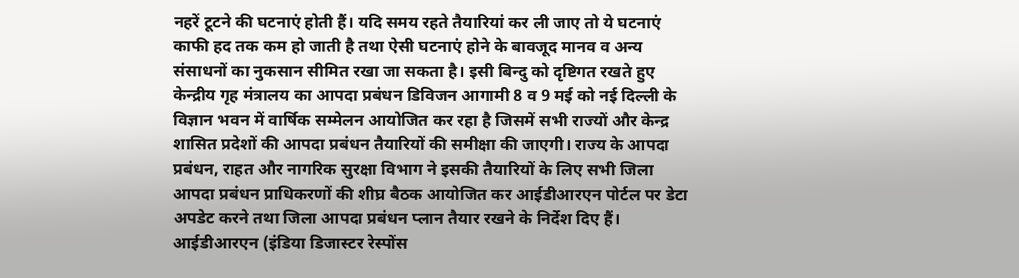नहरें टूटने की घटनाएं होती हैं। यदि समय रहते तैयारियां कर ली जाए तो ये घटनाएं काफी हद तक कम हो जाती है तथा ऐसी घटनाएं होने के बावजूद मानव व अन्य संसाधनों का नुकसान सीमित रखा जा सकता है। इसी बिन्दु को दृष्टिगत रखते हुए केन्द्रीय गृह मंत्रालय का आपदा प्रबंधन डिविजन आगामी 8 व 9 मई को नई दिल्ली के विज्ञान भवन में वार्षिक सम्मेलन आयोजित कर रहा है जिसमें सभी राज्यों और केन्द्र शासित प्रदेशों की आपदा प्रबंधन तैयारियों की समीक्षा की जाएगी। राज्य के आपदा प्रबंधन, राहत और नागरिक सुरक्षा विभाग ने इसकी तैयारियों के लिए सभी जिला आपदा प्रबंधन प्राधिकरणों की शीघ्र बैठक आयोजित कर आईडीआरएन पोर्टल पर डेटा अपडेट करने तथा जिला आपदा प्रबंधन प्लान तैयार रखने के निर्देश दिए हैं। आईडीआरएन (इंडिया डिजास्टर रेस्पोंस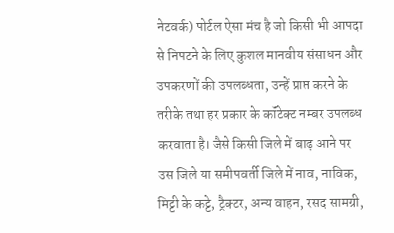नेटवर्क) पोर्टल ऐसा मंच है जो किसी भी आपदा से निपटने के लिए कुशल मानवीय संसाधन और उपकरणों की उपलब्धता, उन्हें प्राप्त करने के तरीके तथा हर प्रकार के कॉंटेक्ट नम्बर उपलब्ध करवाता है। जैसे किसी जिले में बाढ़ आने पर उस जिले या समीपवर्ती जिले में नाव, नाविक, मिट्टी के कट्टे, ट्रैक्टर, अन्य वाहन, रसद सामग्री,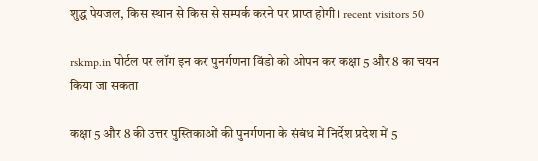शुद्ध पेयजल, किस स्थान से किस से सम्पर्क करने पर प्राप्त होगी। recent visitors 50

rskmp.in पोर्टल पर लॉग इन कर पुनर्गणना विंडो को ओपन कर कक्षा 5 और 8 का चयन किया जा सकता

कक्षा 5 और 8 की उत्तर पुस्तिकाओं की पुनर्गणना के संबंध में निर्देश प्रदेश में 5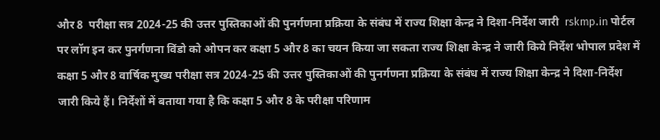और 8  परीक्षा सत्र 2024-25 की उत्तर पुस्तिकाओं की पुनर्गणना प्रक्रिया के संबंध में राज्य शिक्षा केन्द्र ने दिशा-निर्देश जारी  rskmp.in पोर्टल पर लॉग इन कर पुनर्गणना विंडो को ओपन कर कक्षा 5 और 8 का चयन किया जा सकता राज्य शिक्षा केन्द्र ने जारी किये निर्देश भोपाल प्रदेश में कक्षा 5 और 8 वार्षिक मुख्य परीक्षा सत्र 2024-25 की उत्तर पुस्तिकाओं की पुनर्गणना प्रक्रिया के संबंध में राज्य शिक्षा केन्द्र ने दिशा-निर्देश जारी किये हैं। निर्देशों में बताया गया है कि कक्षा 5 और 8 के परीक्षा परिणाम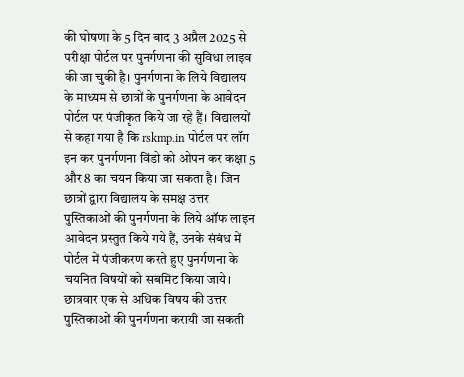की घोषणा के 5 दिन बाद 3 अप्रैल 2025 से परीक्षा पोर्टल पर पुनर्गणना की सुविधा लाइव की जा चुकी है। पुनर्गणना के लिये विद्यालय के माध्यम से छात्रों के पुनर्गणना के आवेदन पोर्टल पर पंजीकृत किये जा रहे हैं। विद्यालयों से कहा गया है कि rskmp.in पोर्टल पर लॉग इन कर पुनर्गणना विंडो को ओपन कर कक्षा 5 और 8 का चयन किया जा सकता है। जिन छात्रों द्वारा विद्यालय के समक्ष उत्तर पुस्तिकाओं की पुनर्गणना के लिये ऑफ लाइन आवेदन प्रस्तुत किये गये हैं, उनके संबंध में पोर्टल में पंजीकरण करते हुए पुनर्गणना के चयनित विषयों को सबमिट किया जाये। छात्रवार एक से अधिक विषय की उत्तर पुस्तिकाओं की पुनर्गणना करायी जा सकती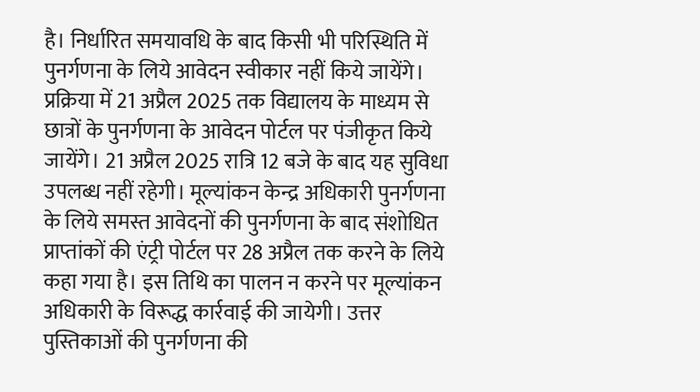है। निर्धारित समयावधि के बाद किसी भी परिस्थिति में पुनर्गणना के लिये आवेदन स्वीकार नहीं किये जायेंगे। प्रक्रिया में 21 अप्रैल 2025 तक विद्यालय के माध्यम से छात्रों के पुनर्गणना के आवेदन पोर्टल पर पंजीकृत किये जायेंगे। 21 अप्रैल 2025 रात्रि 12 बजे के बाद यह सुविधा उपलब्ध नहीं रहेगी। मूल्यांकन केन्द्र अधिकारी पुनर्गणना के लिये समस्त आवेदनों की पुनर्गणना के बाद संशोधित प्राप्तांकों की एंट्री पोर्टल पर 28 अप्रैल तक करने के लिये कहा गया है। इस तिथि का पालन न करने पर मूल्यांकन अधिकारी के विरूद्ध कार्रवाई की जायेगी। उत्तर पुस्तिकाओं की पुनर्गणना की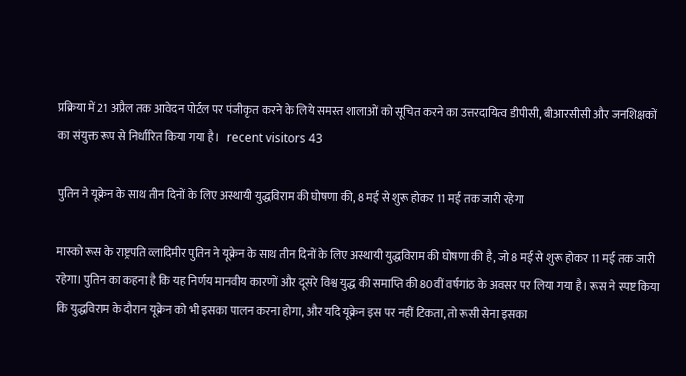प्रक्रिया में 21 अप्रैल तक आवेदन पोर्टल पर पंजीकृत करने के लिये समस्त शालाओं को सूचित करने का उत्तरदायित्व डीपीसी, बीआरसीसी और जनशिक्षकों का संयुक्त रूप से निर्धारित किया गया है।   recent visitors 43

पुतिन ने यूक्रेन के साथ तीन दिनों के लिए अस्थायी युद्धविराम की घोषणा की, 8 मई से शुरू होकर 11 मई तक जारी रहेगा

मास्को रूस के राष्ट्रपति व्लादिमीर पुतिन ने यूक्रेन के साथ तीन दिनों के लिए अस्थायी युद्धविराम की घोषणा की है, जो 8 मई से शुरू होकर 11 मई तक जारी रहेगा। पुतिन का कहना है कि यह निर्णय मानवीय कारणों और दूसरे विश्व युद्ध की समाप्ति की 80वीं वर्षगांठ के अवसर पर लिया गया है। रूस ने स्पष्ट किया कि युद्धविराम के दौरान यूक्रेन को भी इसका पालन करना होगा, और यदि यूक्रेन इस पर नहीं टिकता, तो रूसी सेना इसका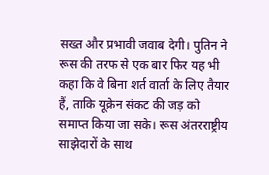सख्त और प्रभावी जवाब देगी। पुतिन ने रूस की तरफ से एक बार फिर यह भी कहा कि वे बिना शर्त वार्ता के लिए तैयार हैं, ताकि यूक्रेन संकट की जड़ को समाप्त किया जा सके। रूस अंतरराष्ट्रीय साझेदारों के साथ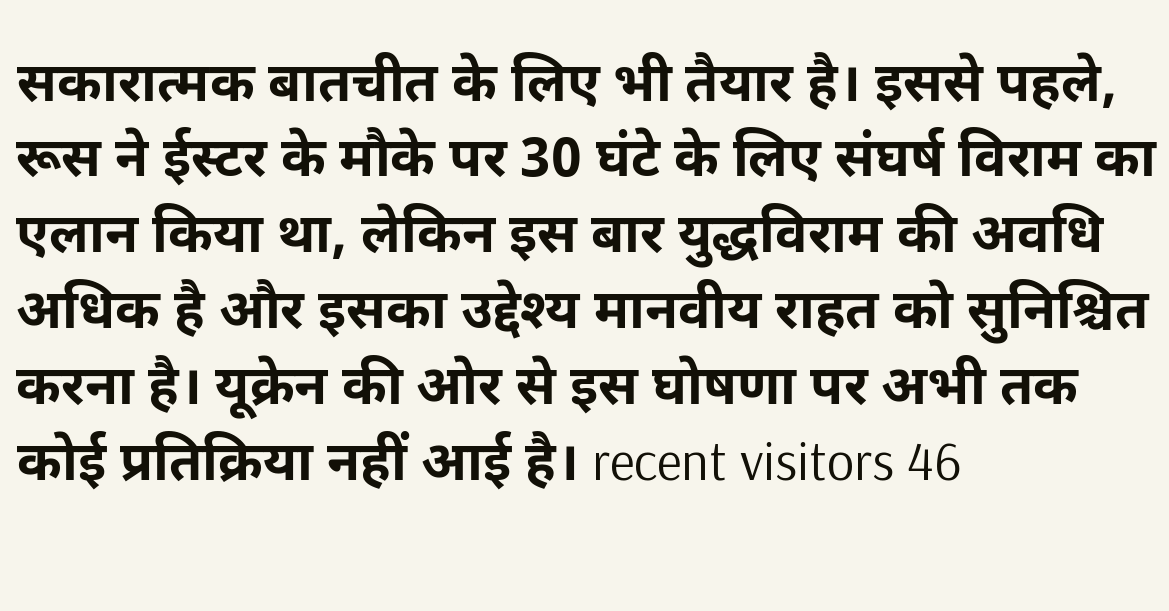सकारात्मक बातचीत के लिए भी तैयार है। इससे पहले, रूस ने ईस्टर के मौके पर 30 घंटे के लिए संघर्ष विराम का एलान किया था, लेकिन इस बार युद्धविराम की अवधि अधिक है और इसका उद्देश्य मानवीय राहत को सुनिश्चित करना है। यूक्रेन की ओर से इस घोषणा पर अभी तक कोई प्रतिक्रिया नहीं आई है। recent visitors 46